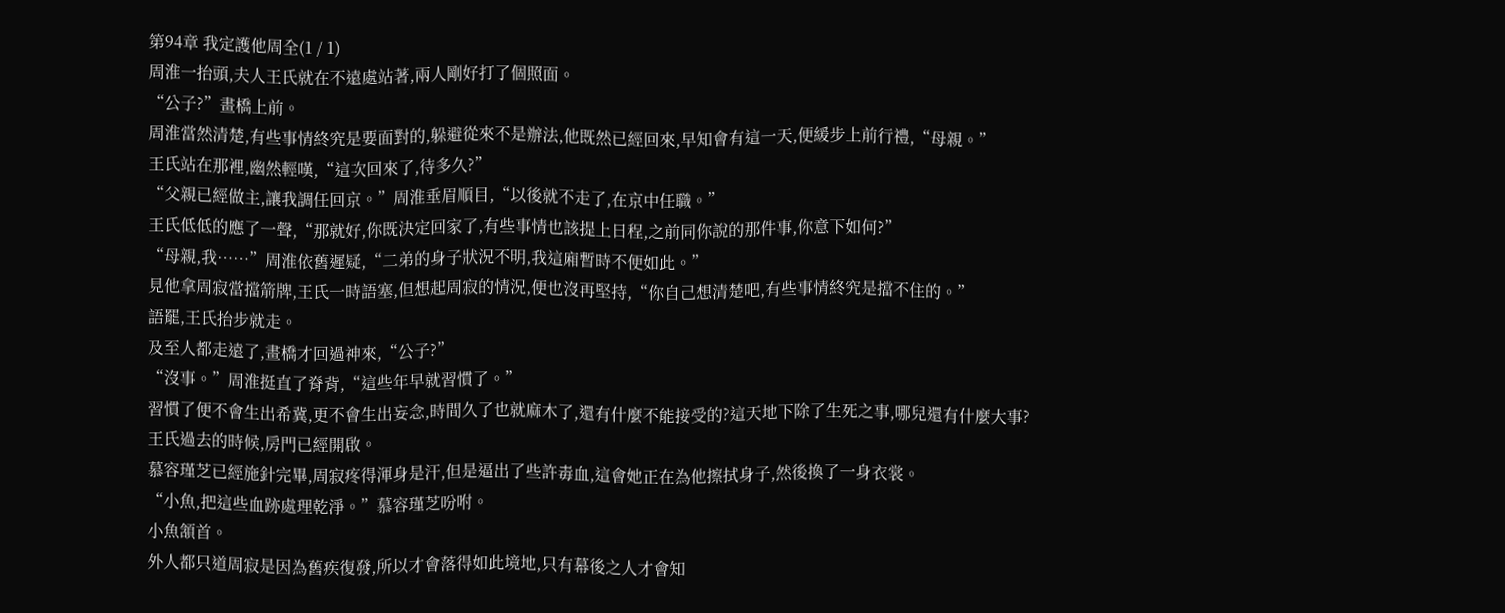第94章 我定護他周全(1 / 1)
周淮一抬頭,夫人王氏就在不遠處站著,兩人剛好打了個照面。
“公子?”畫橋上前。
周淮當然清楚,有些事情終究是要面對的,躲避從來不是辦法,他既然已經回來,早知會有這一天,便緩步上前行禮,“母親。”
王氏站在那裡,幽然輕嘆,“這次回來了,待多久?”
“父親已經做主,讓我調任回京。”周淮垂眉順目,“以後就不走了,在京中任職。”
王氏低低的應了一聲,“那就好,你既決定回家了,有些事情也該提上日程,之前同你說的那件事,你意下如何?”
“母親,我……”周淮依舊遲疑,“二弟的身子狀況不明,我這廂暫時不便如此。”
見他拿周寂當擋箭牌,王氏一時語塞,但想起周寂的情況,便也沒再堅持,“你自己想清楚吧,有些事情終究是擋不住的。”
語罷,王氏抬步就走。
及至人都走遠了,畫橋才回過神來,“公子?”
“沒事。”周淮挺直了脊背,“這些年早就習慣了。”
習慣了便不會生出希冀,更不會生出妄念,時間久了也就麻木了,還有什麼不能接受的?這天地下除了生死之事,哪兒還有什麼大事?
王氏過去的時候,房門已經開啟。
慕容瑾芝已經施針完畢,周寂疼得渾身是汗,但是逼出了些許毒血,這會她正在為他擦拭身子,然後換了一身衣裳。
“小魚,把這些血跡處理乾淨。”慕容瑾芝吩咐。
小魚頷首。
外人都只道周寂是因為舊疾復發,所以才會落得如此境地,只有幕後之人才會知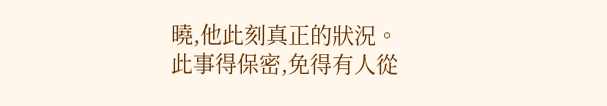曉,他此刻真正的狀況。
此事得保密,免得有人從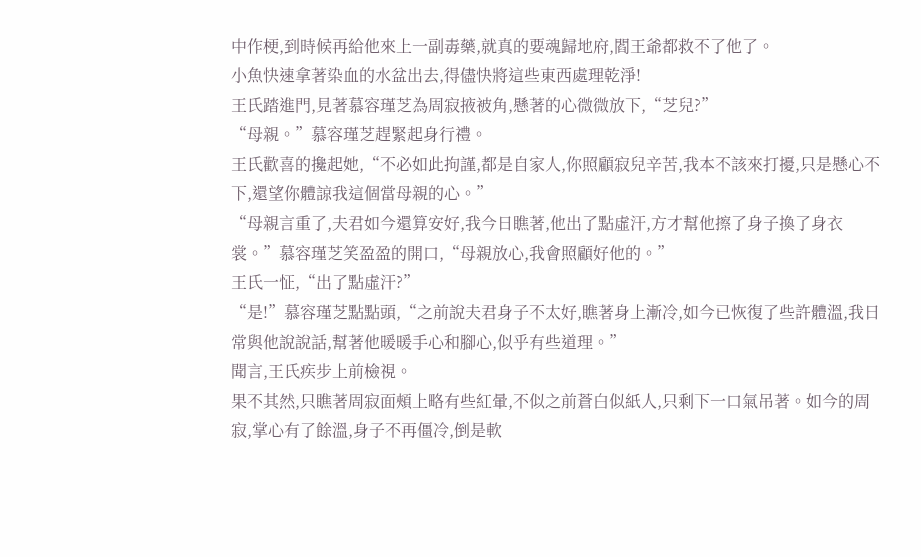中作梗,到時候再給他來上一副毒藥,就真的要魂歸地府,閻王爺都救不了他了。
小魚快速拿著染血的水盆出去,得儘快將這些東西處理乾淨!
王氏踏進門,見著慕容瑾芝為周寂掖被角,懸著的心微微放下,“芝兒?”
“母親。”慕容瑾芝趕緊起身行禮。
王氏歡喜的攙起她,“不必如此拘謹,都是自家人,你照顧寂兒辛苦,我本不該來打擾,只是懸心不下,還望你體諒我這個當母親的心。”
“母親言重了,夫君如今還算安好,我今日瞧著,他出了點虛汗,方才幫他擦了身子換了身衣裳。”慕容瑾芝笑盈盈的開口,“母親放心,我會照顧好他的。”
王氏一怔,“出了點虛汗?”
“是!”慕容瑾芝點點頭,“之前說夫君身子不太好,瞧著身上漸冷,如今已恢復了些許體溫,我日常與他說說話,幫著他暖暖手心和腳心,似乎有些道理。”
聞言,王氏疾步上前檢視。
果不其然,只瞧著周寂面頰上略有些紅暈,不似之前蒼白似紙人,只剩下一口氣吊著。如今的周寂,掌心有了餘溫,身子不再僵冷,倒是軟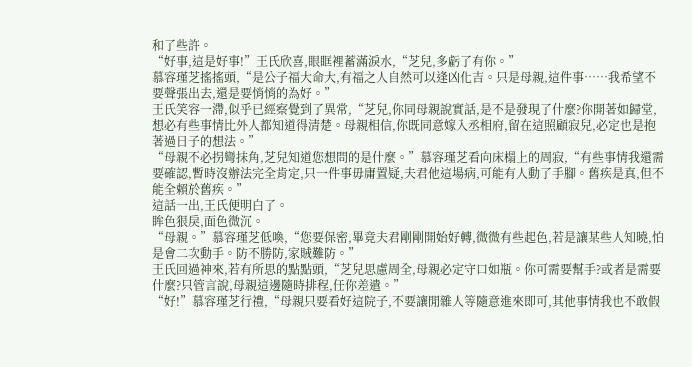和了些許。
“好事,這是好事!”王氏欣喜,眼眶裡蓄滿淚水,“芝兒,多虧了有你。”
慕容瑾芝搖搖頭,“是公子福大命大,有福之人自然可以逢凶化吉。只是母親,這件事……我希望不要聲張出去,還是要悄悄的為好。”
王氏笑容一滯,似乎已經察覺到了異常,“芝兒,你同母親說實話,是不是發現了什麼?你開著如歸堂,想必有些事情比外人都知道得清楚。母親相信,你既同意嫁入丞相府,留在這照顧寂兒,必定也是抱著過日子的想法。”
“母親不必拐彎抹角,芝兒知道您想問的是什麼。”慕容瑾芝看向床榻上的周寂,“有些事情我還需要確認,暫時沒辦法完全肯定,只一件事毋庸置疑,夫君他這場病,可能有人動了手腳。舊疾是真,但不能全賴於舊疾。”
這話一出,王氏便明白了。
眸色狠戾,面色微沉。
“母親。”慕容瑾芝低喚,“您要保密,畢竟夫君剛剛開始好轉,微微有些起色,若是讓某些人知曉,怕是會二次動手。防不勝防,家賊難防。”
王氏回過神來,若有所思的點點頭,“芝兒思慮周全,母親必定守口如瓶。你可需要幫手?或者是需要什麼?只管言說,母親這邊隨時排程,任你差遣。”
“好!”慕容瑾芝行禮,“母親只要看好這院子,不要讓閒雜人等隨意進來即可,其他事情我也不敢假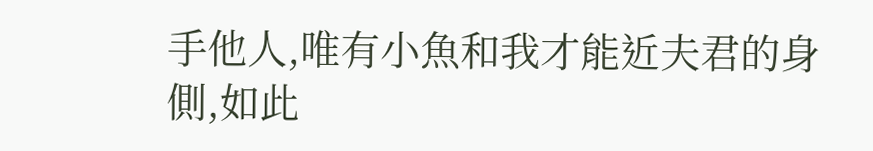手他人,唯有小魚和我才能近夫君的身側,如此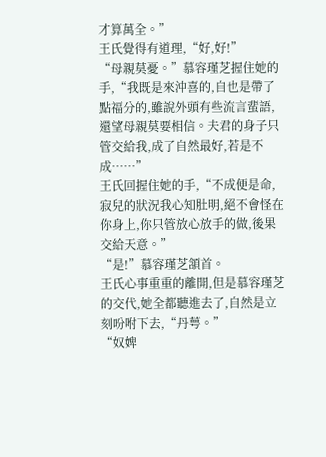才算萬全。”
王氏覺得有道理,“好,好!”
“母親莫憂。”慕容瑾芝握住她的手,“我既是來沖喜的,自也是帶了點福分的,雖說外頭有些流言蜚語,還望母親莫要相信。夫君的身子只管交給我,成了自然最好,若是不成……”
王氏回握住她的手,“不成便是命,寂兒的狀況我心知肚明,絕不會怪在你身上,你只管放心放手的做,後果交給天意。”
“是!”慕容瑾芝頷首。
王氏心事重重的離開,但是慕容瑾芝的交代,她全都聽進去了,自然是立刻吩咐下去,“丹萼。”
“奴婢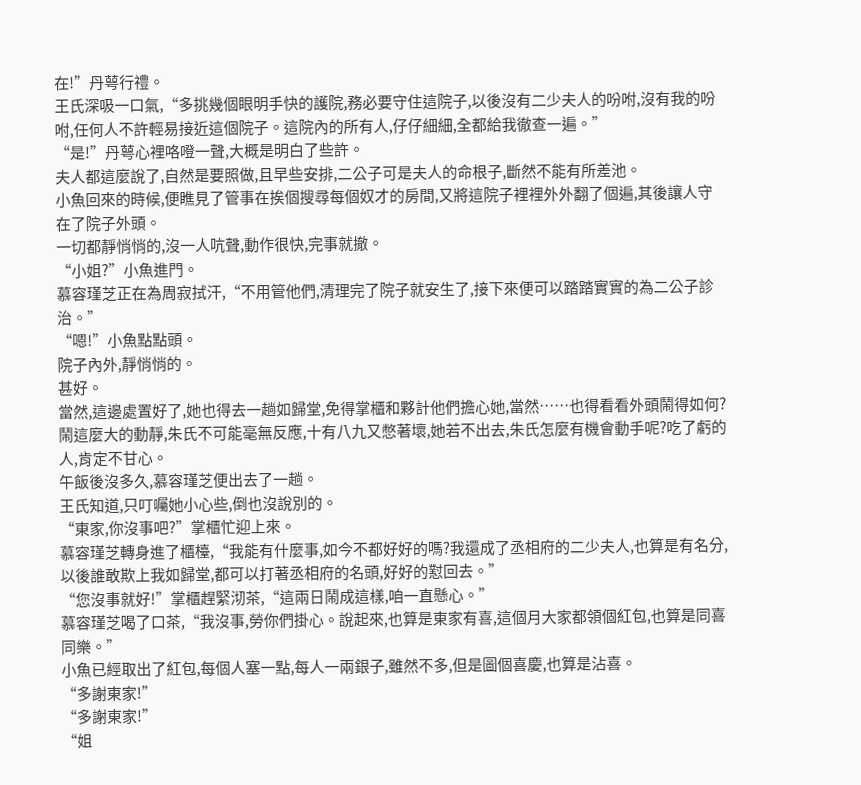在!”丹萼行禮。
王氏深吸一口氣,“多挑幾個眼明手快的護院,務必要守住這院子,以後沒有二少夫人的吩咐,沒有我的吩咐,任何人不許輕易接近這個院子。這院內的所有人,仔仔細細,全都給我徹查一遍。”
“是!”丹萼心裡咯噔一聲,大概是明白了些許。
夫人都這麼說了,自然是要照做,且早些安排,二公子可是夫人的命根子,斷然不能有所差池。
小魚回來的時候,便瞧見了管事在挨個搜尋每個奴才的房間,又將這院子裡裡外外翻了個遍,其後讓人守在了院子外頭。
一切都靜悄悄的,沒一人吭聲,動作很快,完事就撤。
“小姐?”小魚進門。
慕容瑾芝正在為周寂拭汗,“不用管他們,清理完了院子就安生了,接下來便可以踏踏實實的為二公子診治。”
“嗯!”小魚點點頭。
院子內外,靜悄悄的。
甚好。
當然,這邊處置好了,她也得去一趟如歸堂,免得掌櫃和夥計他們擔心她,當然……也得看看外頭鬧得如何?
鬧這麼大的動靜,朱氏不可能毫無反應,十有八九又憋著壞,她若不出去,朱氏怎麼有機會動手呢?吃了虧的人,肯定不甘心。
午飯後沒多久,慕容瑾芝便出去了一趟。
王氏知道,只叮囑她小心些,倒也沒說別的。
“東家,你沒事吧?”掌櫃忙迎上來。
慕容瑾芝轉身進了櫃檯,“我能有什麼事,如今不都好好的嗎?我還成了丞相府的二少夫人,也算是有名分,以後誰敢欺上我如歸堂,都可以打著丞相府的名頭,好好的懟回去。”
“您沒事就好!”掌櫃趕緊沏茶,“這兩日鬧成這樣,咱一直懸心。”
慕容瑾芝喝了口茶,“我沒事,勞你們掛心。說起來,也算是東家有喜,這個月大家都領個紅包,也算是同喜同樂。”
小魚已經取出了紅包,每個人塞一點,每人一兩銀子,雖然不多,但是圖個喜慶,也算是沾喜。
“多謝東家!”
“多謝東家!”
“姐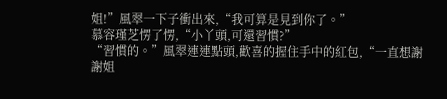姐!”風翠一下子衝出來,“我可算是見到你了。”
慕容瑾芝愣了愣,“小丫頭,可還習慣?”
“習慣的。”風翠連連點頭,歡喜的握住手中的紅包,“一直想謝謝姐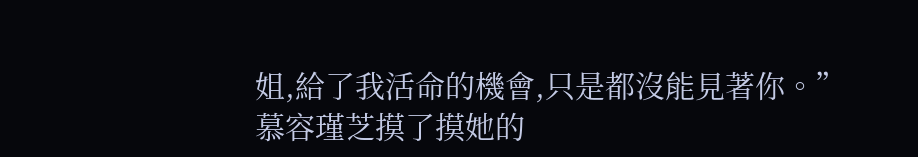姐,給了我活命的機會,只是都沒能見著你。”
慕容瑾芝摸了摸她的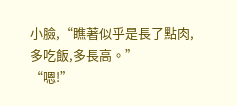小臉,“瞧著似乎是長了點肉,多吃飯,多長高。”
“嗯!”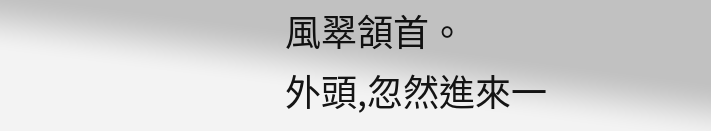風翠頷首。
外頭,忽然進來一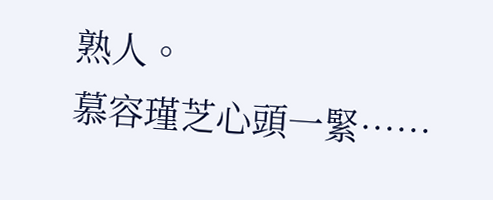熟人。
慕容瑾芝心頭一緊……